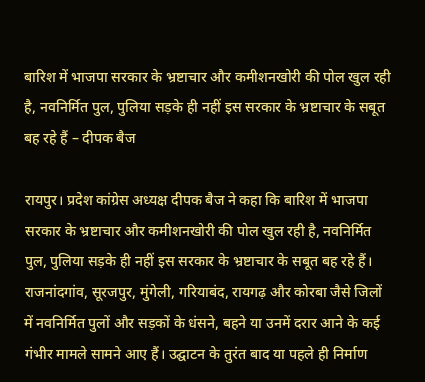बारिश में भाजपा सरकार के भ्रष्टाचार और कमीशनखोरी की पोल खुल रही है, नवनिर्मित पुल, पुलिया सड़के ही नहीं इस सरकार के भ्रष्टाचार के सबूत बह रहे हैं – दीपक बैज

रायपुर। प्रदेश कांग्रेस अध्यक्ष दीपक बैज ने कहा कि बारिश में भाजपा सरकार के भ्रष्टाचार और कमीशनखोरी की पोल खुल रही है, नवनिर्मित पुल, पुलिया सड़के ही नहीं इस सरकार के भ्रष्टाचार के सबूत बह रहे हैं। राजनांदगांव, सूरजपुर, मुंगेली, गरियाबंद, रायगढ़ और कोरबा जैसे जिलों में नवनिर्मित पुलों और सड़कों के धंसने, बहने या उनमें दरार आने के कई गंभीर मामले सामने आए हैं। उद्घाटन के तुरंत बाद या पहले ही निर्माण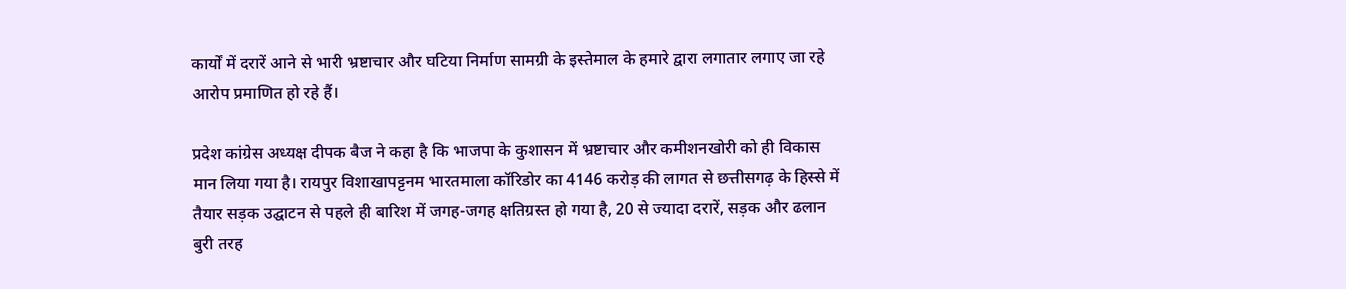कार्यों में दरारें आने से भारी भ्रष्टाचार और घटिया निर्माण सामग्री के इस्तेमाल के हमारे द्वारा लगातार लगाए जा रहे आरोप प्रमाणित हो रहे हैं।

प्रदेश कांग्रेस अध्यक्ष दीपक बैज ने कहा है कि भाजपा के कुशासन में भ्रष्टाचार और कमीशनखोरी को ही विकास मान लिया गया है। रायपुर विशाखापट्टनम भारतमाला कॉरिडोर का 4146 करोड़ की लागत से छत्तीसगढ़ के हिस्से में तैयार सड़क उद्घाटन से पहले ही बारिश में जगह-जगह क्षतिग्रस्त हो गया है, 20 से ज्यादा दरारें, सड़क और ढलान बुरी तरह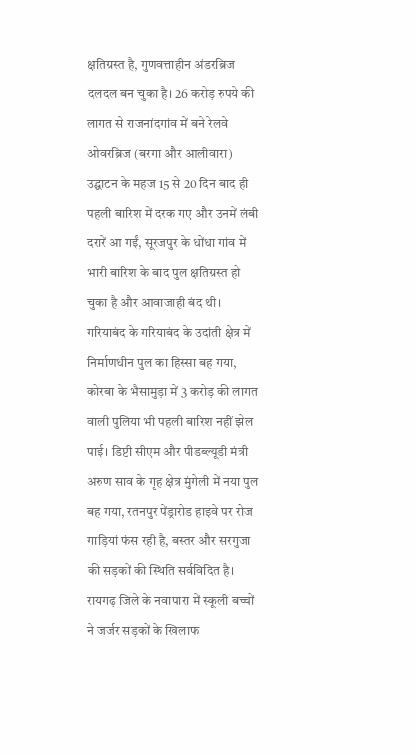क्षतिग्रस्त है, गुणवत्ताहीन अंडरब्रिज दलदल बन चुका है। 26 करोड़ रुपये की लागत से राजनांदगांव में बने रेलवे ओवरब्रिज (बरगा और आलीवारा) उद्घाटन के महज 15 से 20 दिन बाद ही पहली बारिश में दरक गए और उनमें लंबी दरारें आ गईं, सूरजपुर के धोंधा गांव में भारी बारिश के बाद पुल क्षतिग्रस्त हो चुका है और आवाजाही बंद थी। गरियाबंद के गरियाबंद के उदांती क्षेत्र में निर्माणधीन पुल का हिस्सा बह गया, कोरबा के भैसामुड़ा में 3 करोड़ की लागत वाली पुलिया भी पहली बारिश नहीं झेल पाई। डिप्टी सीएम और पीडब्ल्यूडी मंत्री अरुण साव के गृह क्षेत्र मुंगेली में नया पुल बह गया, रतनपुर पेंड्रारोड हाइवे पर रोज गाड़ियां फंस रही है, बस्तर और सरगुजा की सड़कों की स्थिति सर्वविदित है। रायगढ़ जिले के नवापारा में स्कूली बच्चों ने जर्जर सड़कों के खिलाफ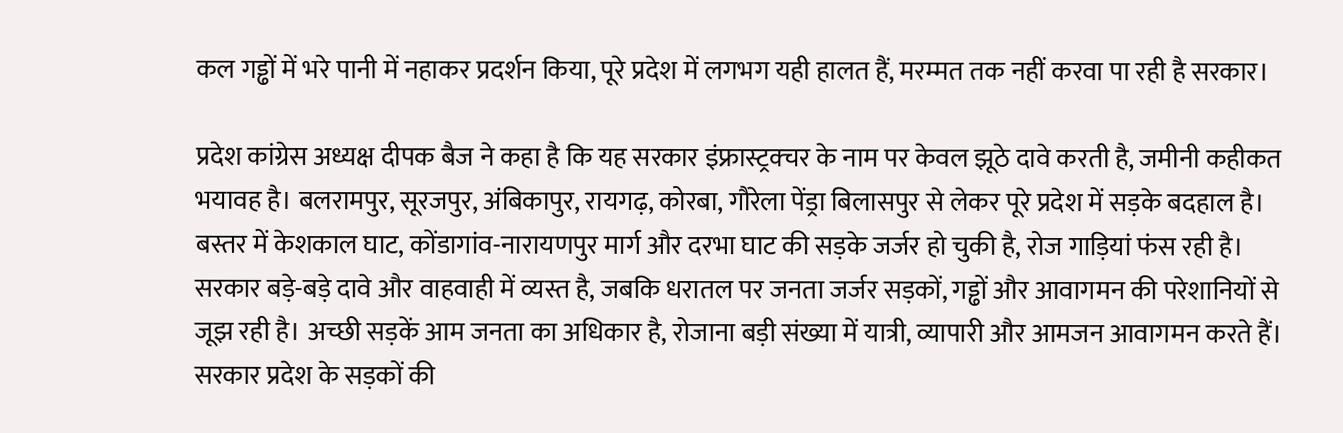कल गड्ढों में भरे पानी में नहाकर प्रदर्शन किया, पूरे प्रदेश में लगभग यही हालत हैं, मरम्मत तक नहीं करवा पा रही है सरकार।

प्रदेश कांग्रेस अध्यक्ष दीपक बैज ने कहा है कि यह सरकार इंफ्रास्ट्रक्चर के नाम पर केवल झूठे दावे करती है, जमीनी कहीकत भयावह है। बलरामपुर, सूरजपुर, अंबिकापुर, रायगढ़, कोरबा, गौरेला पेंड्रा बिलासपुर से लेकर पूरे प्रदेश में सड़के बदहाल है। बस्तर में केशकाल घाट, कोंडागांव-नारायणपुर मार्ग और दरभा घाट की सड़के जर्जर हो चुकी है, रोज गाड़ियां फंस रही है। सरकार बड़े-बड़े दावे और वाहवाही में व्यस्त है, जबकि धरातल पर जनता जर्जर सड़कों, गड्ढों और आवागमन की परेशानियों से जूझ रही है। अच्छी सड़कें आम जनता का अधिकार है, रोजाना बड़ी संख्या में यात्री, व्यापारी और आमजन आवागमन करते हैं। सरकार प्रदेश के सड़कों की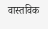वास्तविक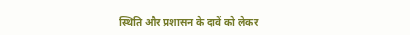स्थिति और प्रशासन के दावें को लेकर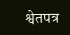श्वेतपत्र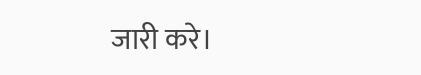जारी करे।